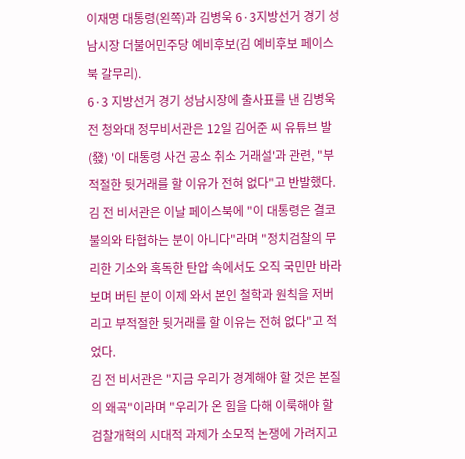이재명 대통령(왼쪽)과 김병욱 6·3지방선거 경기 성남시장 더불어민주당 예비후보(김 예비후보 페이스북 갈무리).
6·3 지방선거 경기 성남시장에 출사표를 낸 김병욱 전 청와대 정무비서관은 12일 김어준 씨 유튜브 발(發) '이 대통령 사건 공소 취소 거래설'과 관련, "부적절한 뒷거래를 할 이유가 전혀 없다"고 반발했다.
김 전 비서관은 이날 페이스북에 "이 대통령은 결코 불의와 타협하는 분이 아니다"라며 "정치검찰의 무리한 기소와 혹독한 탄압 속에서도 오직 국민만 바라보며 버틴 분이 이제 와서 본인 철학과 원칙을 저버리고 부적절한 뒷거래를 할 이유는 전혀 없다"고 적었다.
김 전 비서관은 "지금 우리가 경계해야 할 것은 본질의 왜곡"이라며 "우리가 온 힘을 다해 이룩해야 할 검찰개혁의 시대적 과제가 소모적 논쟁에 가려지고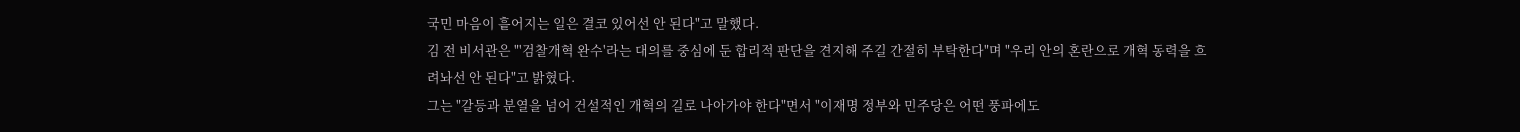국민 마음이 흩어지는 일은 결코 있어선 안 된다"고 말했다.
김 전 비서관은 "'검찰개혁 완수'라는 대의를 중심에 둔 합리적 판단을 견지해 주길 간절히 부탁한다"며 "우리 안의 혼란으로 개혁 동력을 흐려놔선 안 된다"고 밝혔다.
그는 "갈등과 분열을 넘어 건설적인 개혁의 길로 나아가야 한다"면서 "이재명 정부와 민주당은 어떤 풍파에도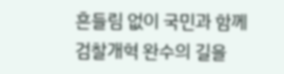흔들림 없이 국민과 함께 검찰개혁 완수의 길을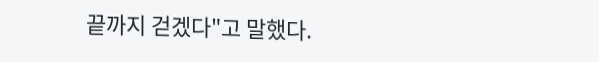끝까지 걷겠다"고 말했다.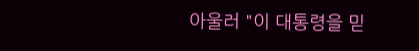아울러 "이 대통령을 믿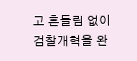고 흔들림 없이 검찰개혁을 완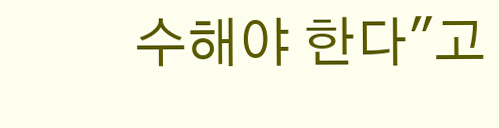수해야 한다"고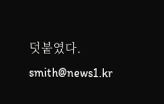덧붙였다.
smith@news1.kr